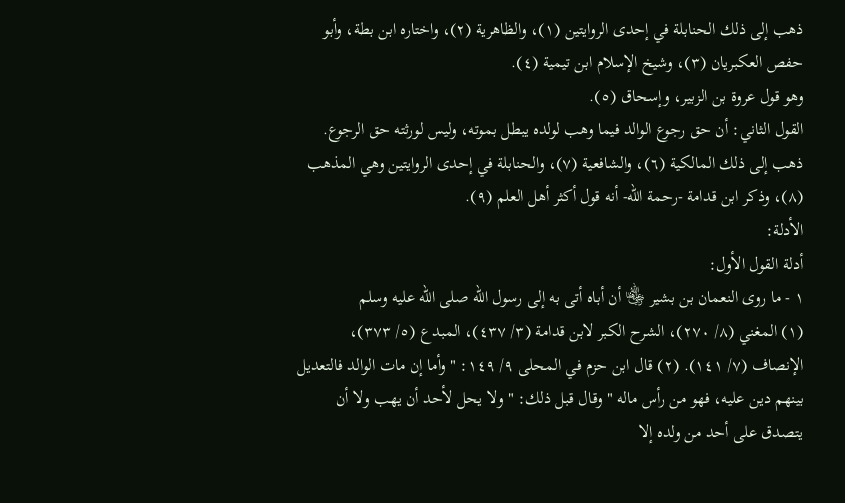ذهب إلى ذلك الحنابلة في إحدى الروايتين (١)، والظاهرية (٢)، واختاره ابن بطة، وأبو حفص العكبريان (٣)، وشيخ الإسلام ابن تيمية (٤).
وهو قول عروة بن الزبير، وإسحاق (٥).
القول الثاني: أن حق رجوع الوالد فيما وهب لولده يبطل بموته، وليس لورثته حق الرجوع.
ذهب إلى ذلك المالكية (٦)، والشافعية (٧)، والحنابلة في إحدى الروايتين وهي المذهب (٨)، وذكر ابن قدامة -رحمة الله- أنه قول أكثر أهل العلم (٩).
الأدلة:
أدلة القول الأول:
١ - ما روى النعمان بن بشير ﵄ أن أباه أتى به إلى رسول الله صلى الله عليه وسلم
(١) المغني (٨/ ٢٧٠)، الشرح الكبر لابن قدامة (٣/ ٤٣٧)، المبدع (٥/ ٣٧٣)، الإنصاف (٧/ ١٤١). (٢) قال ابن حزم في المحلى ٩/ ١٤٩: " وأما إن مات الوالد فالتعديل بينهم دين عليه، فهو من رأس ماله " وقال قبل ذلك: " ولا يحل لأحد أن يهب ولا أن يتصدق على أحد من ولده إلا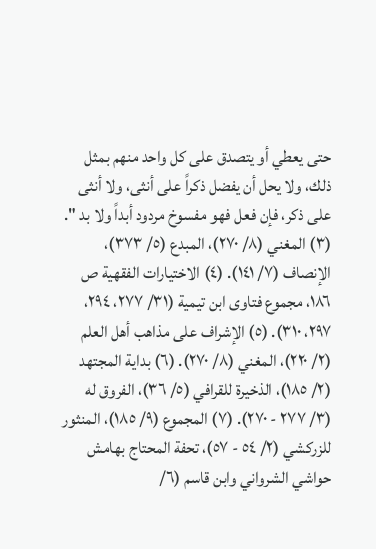حتى يعطي أو يتصدق على كل واحد منهم بمثل ذلك، ولا يحل أن يفضل ذكراً على أنثى، ولا أنثى على ذكر، فإن فعل فهو مفسوخ مردود أبداً ولا بد ". (٣) المغني (٨/ ٢٧٠)، المبدع (٥/ ٣٧٣)، الإنصاف (٧/ ١٤١). (٤) الاختيارات الفقهية ص ١٨٦، مجموع فتاوى ابن تيمية (٣١/ ٢٧٧، ٢٩٤، ٢٩٧، ٣١٠). (٥) الإشراف على مذاهب أهل العلم (٢/ ٢٢٠)، المغني (٨/ ٢٧٠). (٦) بداية المجتهد (٢/ ١٨٥)، الذخيرة للقرافي (٥/ ٣٦)، الفروق له (٣/ ٢٧٧ - ٢٧٠). (٧) المجموع (٩/ ١٨٥)، المنثور للزركشي (٢/ ٥٤ - ٥٧)، تحفة المحتاج بهامش حواشي الشرواني وابن قاسم (٦/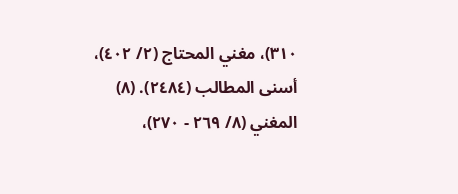٣١٠)، مغني المحتاج (٢/ ٤٠٢)، أسنى المطالب (٢٤٨٤). (٨) المغني (٨/ ٢٦٩ - ٢٧٠)،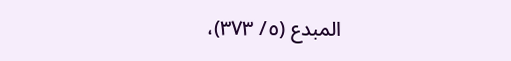المبدع (٥/ ٣٧٣)،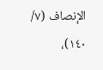الإنصاف (٧/ ١٤٠)،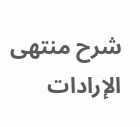شرح منتهى الإرادات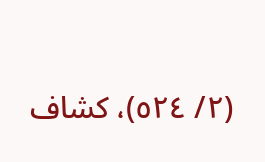(٢/ ٥٢٤)، كشاف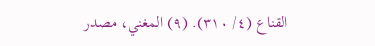القناع (٤/ ٣١٠). (٩) المغني، مصدر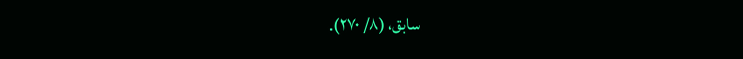سابق، (٨/ ٢٧٠).